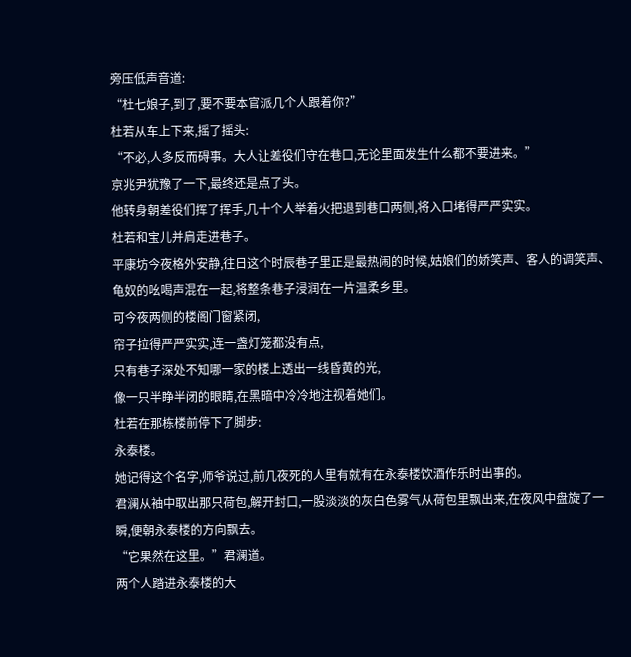旁压低声音道:
“杜七娘子,到了,要不要本官派几个人跟着你?”
杜若从车上下来,摇了摇头:
“不必,人多反而碍事。大人让差役们守在巷口,无论里面发生什么都不要进来。”
京兆尹犹豫了一下,最终还是点了头。
他转身朝差役们挥了挥手,几十个人举着火把退到巷口两侧,将入口堵得严严实实。
杜若和宝儿并肩走进巷子。
平康坊今夜格外安静,往日这个时辰巷子里正是最热闹的时候,姑娘们的娇笑声、客人的调笑声、龟奴的吆喝声混在一起,将整条巷子浸润在一片温柔乡里。
可今夜两侧的楼阁门窗紧闭,
帘子拉得严严实实,连一盏灯笼都没有点,
只有巷子深处不知哪一家的楼上透出一线昏黄的光,
像一只半睁半闭的眼睛,在黑暗中冷冷地注视着她们。
杜若在那栋楼前停下了脚步:
永泰楼。
她记得这个名字,师爷说过,前几夜死的人里有就有在永泰楼饮酒作乐时出事的。
君澜从袖中取出那只荷包,解开封口,一股淡淡的灰白色雾气从荷包里飘出来,在夜风中盘旋了一瞬,便朝永泰楼的方向飘去。
“它果然在这里。”君澜道。
两个人踏进永泰楼的大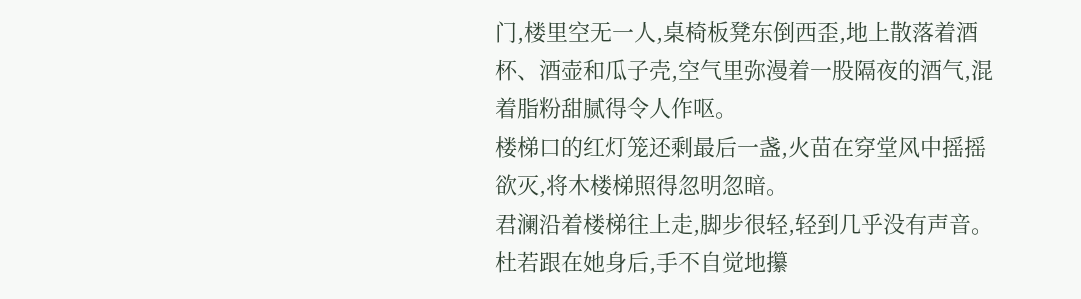门,楼里空无一人,桌椅板凳东倒西歪,地上散落着酒杯、酒壶和瓜子壳,空气里弥漫着一股隔夜的酒气,混着脂粉甜腻得令人作呕。
楼梯口的红灯笼还剩最后一盏,火苗在穿堂风中摇摇欲灭,将木楼梯照得忽明忽暗。
君澜沿着楼梯往上走,脚步很轻,轻到几乎没有声音。
杜若跟在她身后,手不自觉地攥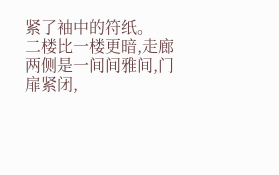紧了袖中的符纸。
二楼比一楼更暗,走廊两侧是一间间雅间,门扉紧闭,